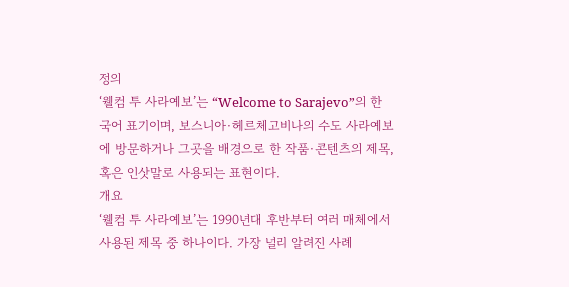정의
‘웰컴 투 사라예보’는 “Welcome to Sarajevo”의 한국어 표기이며, 보스니아·헤르체고비나의 수도 사라예보에 방문하거나 그곳을 배경으로 한 작품·콘텐츠의 제목, 혹은 인삿말로 사용되는 표현이다.
개요
‘웰컴 투 사라예보’는 1990년대 후반부터 여러 매체에서 사용된 제목 중 하나이다. 가장 널리 알려진 사례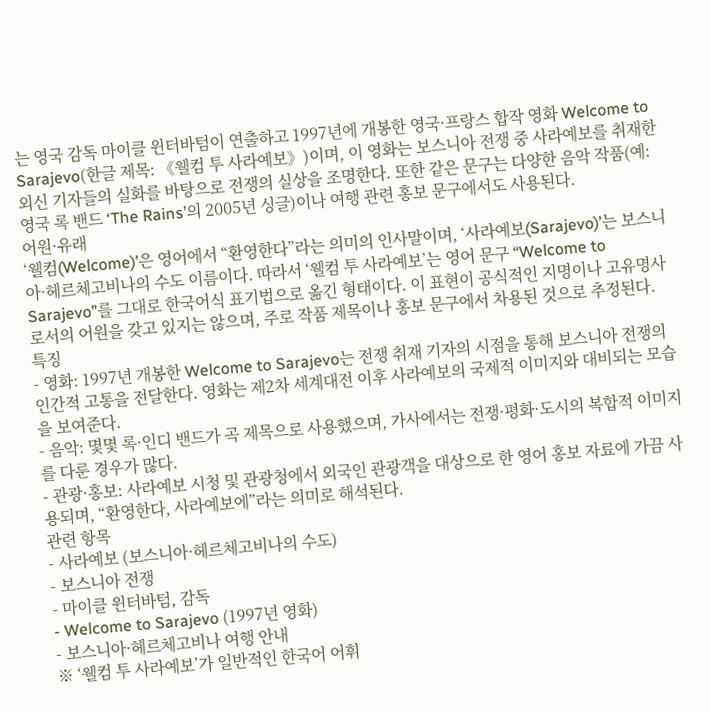는 영국 감독 마이클 윈터바텀이 연출하고 1997년에 개봉한 영국·프랑스 합작 영화 Welcome to Sarajevo(한글 제목: 《웰컴 투 사라예보》)이며, 이 영화는 보스니아 전쟁 중 사라예보를 취재한 외신 기자들의 실화를 바탕으로 전쟁의 실상을 조명한다. 또한 같은 문구는 다양한 음악 작품(예: 영국 록 밴드 ‘The Rains’의 2005년 싱글)이나 여행 관련 홍보 문구에서도 사용된다.
어원·유래
‘웰컴(Welcome)’은 영어에서 “환영한다”라는 의미의 인사말이며, ‘사라예보(Sarajevo)’는 보스니아·헤르체고비나의 수도 이름이다. 따라서 ‘웰컴 투 사라예보’는 영어 문구 “Welcome to Sarajevo”를 그대로 한국어식 표기법으로 옮긴 형태이다. 이 표현이 공식적인 지명이나 고유명사로서의 어원을 갖고 있지는 않으며, 주로 작품 제목이나 홍보 문구에서 차용된 것으로 추정된다.
특징
- 영화: 1997년 개봉한 Welcome to Sarajevo는 전쟁 취재 기자의 시점을 통해 보스니아 전쟁의 인간적 고통을 전달한다. 영화는 제2차 세계대전 이후 사라예보의 국제적 이미지와 대비되는 모습을 보여준다.
- 음악: 몇몇 록·인디 밴드가 곡 제목으로 사용했으며, 가사에서는 전쟁·평화·도시의 복합적 이미지를 다룬 경우가 많다.
- 관광·홍보: 사라예보 시청 및 관광청에서 외국인 관광객을 대상으로 한 영어 홍보 자료에 가끔 사용되며, “환영한다, 사라예보에”라는 의미로 해석된다.
관련 항목
- 사라예보 (보스니아·헤르체고비나의 수도)
- 보스니아 전쟁
- 마이클 윈터바텀, 감독
- Welcome to Sarajevo (1997년 영화)
- 보스니아·헤르체고비나 여행 안내
※ ‘웰컴 투 사라예보’가 일반적인 한국어 어휘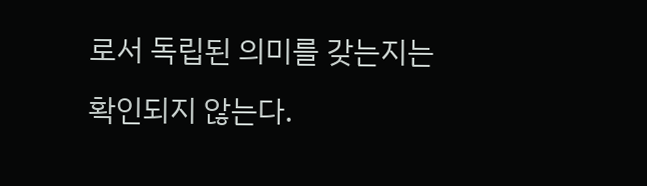로서 독립된 의미를 갖는지는 확인되지 않는다.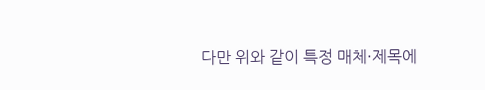다만 위와 같이 특정 매체·제목에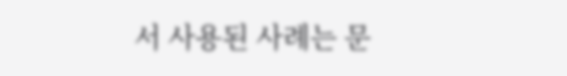서 사용된 사례는 문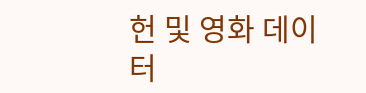헌 및 영화 데이터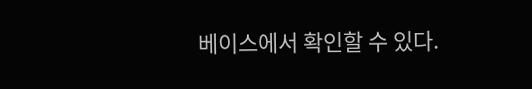베이스에서 확인할 수 있다.